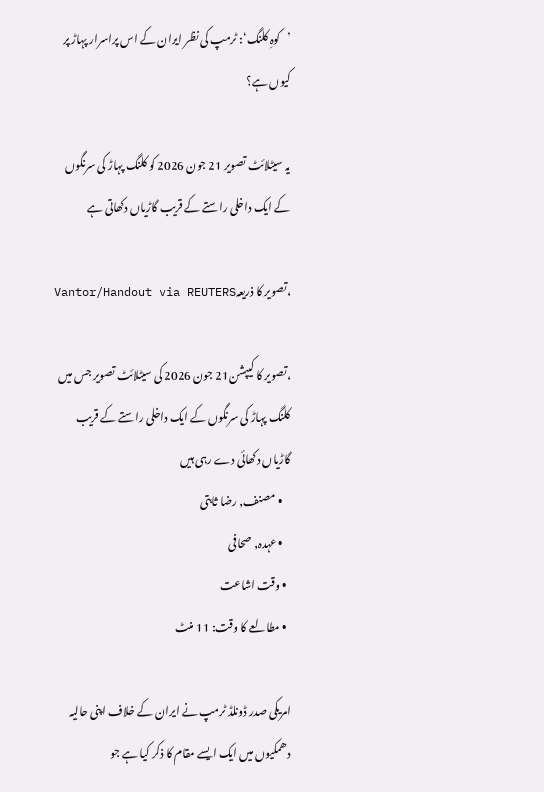’کوہِ کلنگ‘: ٹرمپ کی نظر ایران کے اس پراسرار پہاڑ پر کیوں ہے؟

یہ سیٹلائٹ تصویر 21 جون 2026 کو کلنگ پہاڑ کی سرنگوں کے ایک داخلی راستے کے قریب گاڑیاں دکھاتی ہے

،تصویر کا ذریعہVantor/Handout via REUTERS

،تصویر کا کیپشن21 جون 2026 کی سیٹلائٹ تصویر جس میں کلنگ پہاڑ کی سرنگوں کے ایک داخلی راستے کے قریب گاڑیاں دکھائی دے رہی ہیں
    • مصنف, رضا ثابتی
    • عہدہ, صحافی
  • وقت اشاعت
  • مطالعے کا وقت: 11 منٹ

امریکی صدر ڈونلڈ ٹرمپ نے ایران کے خلاف اپنی حالیہ دھمکیوں میں ایک ایسے مقام کا ذکر کیا ہے جو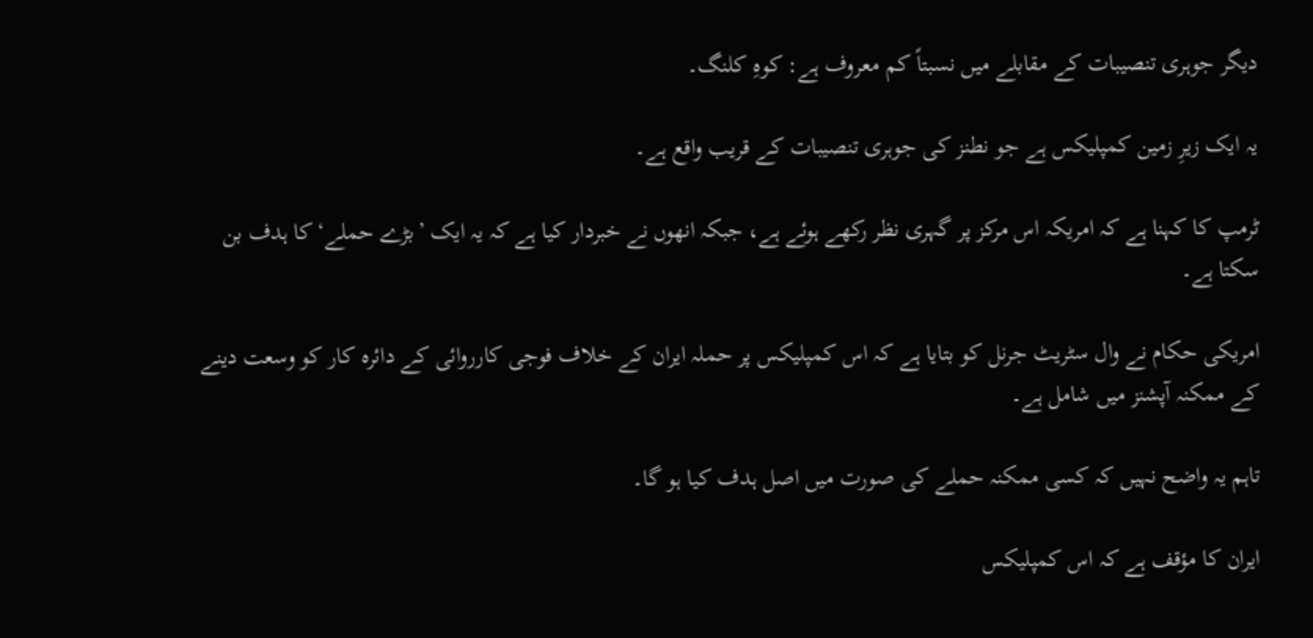دیگر جوہری تنصیبات کے مقابلے میں نسبتاً کم معروف ہے: کوہِ کلنگ۔

یہ ایک زیرِ زمین کمپلیکس ہے جو نطنز کی جوہری تنصیبات کے قریب واقع ہے۔

ٹرمپ کا کہنا ہے کہ امریکہ اس مرکز پر گہری نظر رکھے ہوئے ہے، جبکہ انھوں نے خبردار کیا ہے کہ یہ ایک ’بڑے حملے‘ کا ہدف بن سکتا ہے۔

امریکی حکام نے وال سٹریٹ جرنل کو بتایا ہے کہ اس کمپلیکس پر حملہ ایران کے خلاف فوجی کارروائی کے دائرہ کار کو وسعت دینے کے ممکنہ آپشنز میں شامل ہے۔

تاہم یہ واضح نہیں کہ کسی ممکنہ حملے کی صورت میں اصل ہدف کیا ہو گا۔

ایران کا مؤقف ہے کہ اس کمپلیکس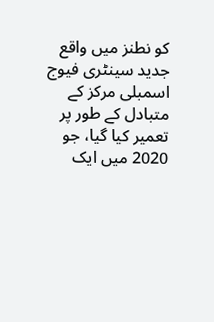کو نطنز میں واقع جدید سینٹری فیوج اسمبلی مرکز کے متبادل کے طور پر تعمیر کیا گیا، جو 2020 میں ایک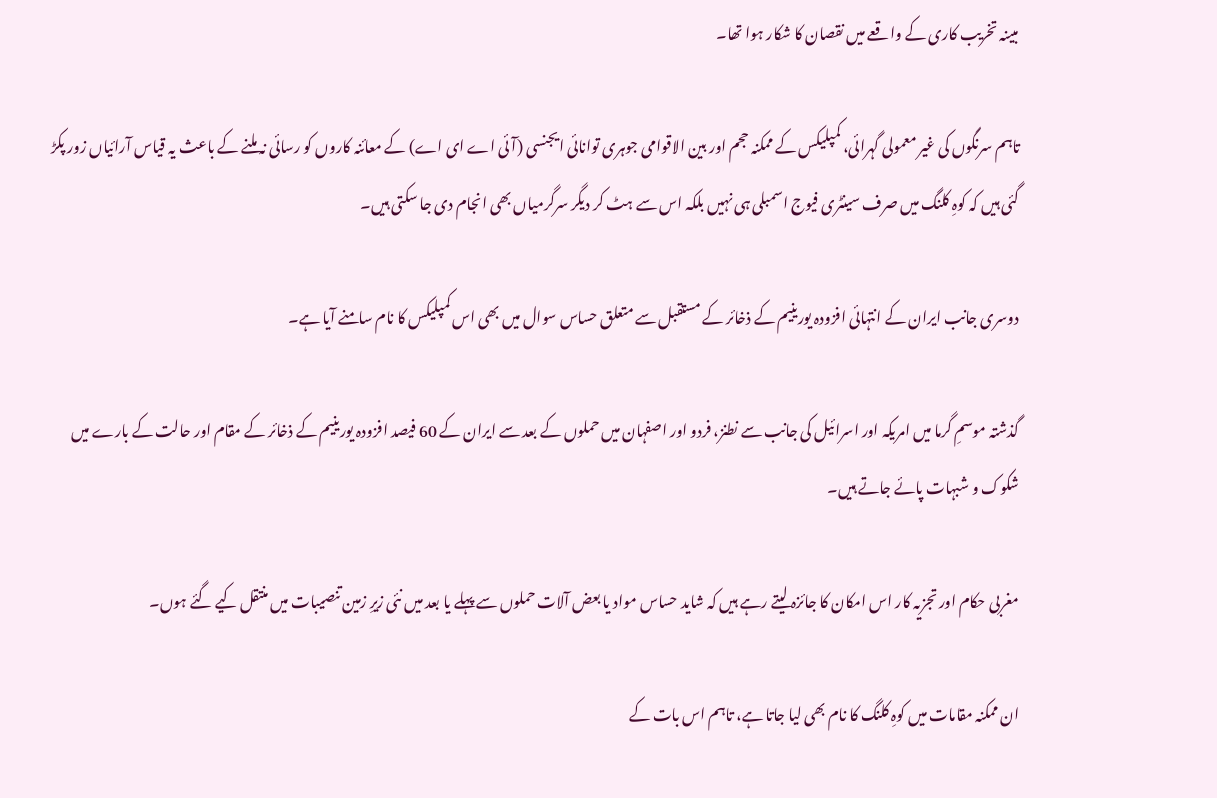مبینہ تخریب کاری کے واقعے میں نقصان کا شکار ہوا تھا۔

تاہم سرنگوں کی غیر معمولی گہرائی، کمپلیکس کے ممکنہ حجم اور بین الاقوامی جوہری توانائی ایجنسی (آئی اے ای اے) کے معائنہ کاروں کو رسائی نہ ملنے کے باعث یہ قیاس آرائیاں زور پکڑ گئی ہیں کہ کوہِ کلنگ میں صرف سینٹری فیوج اسمبلی ہی نہیں بلکہ اس سے ہٹ کر دیگر سرگرمیاں بھی انجام دی جا سکتی ہیں۔

دوسری جانب ایران کے انتہائی افزودہ یورینیم کے ذخائر کے مستقبل سے متعلق حساس سوال میں بھی اس کمپلیکس کا نام سامنے آیا ہے۔

گذشتہ موسمِ گرما میں امریکہ اور اسرائیل کی جانب سے نطنز، فردو اور اصفہان میں حملوں کے بعد سے ایران کے 60 فیصد افزودہ یورینیم کے ذخائر کے مقام اور حالت کے بارے میں شکوک و شبہات پائے جاتے ہیں۔

مغربی حکام اور تجزیہ کار اس امکان کا جائزہ لیتے رہے ہیں کہ شاید حساس مواد یا بعض آلات حملوں سے پہلے یا بعد میں نئی زیرِ زمین تنصیبات میں منتقل کیے گئے ہوں۔

ان ممکنہ مقامات میں کوہِ کلنگ کا نام بھی لیا جاتا ہے، تاہم اس بات کے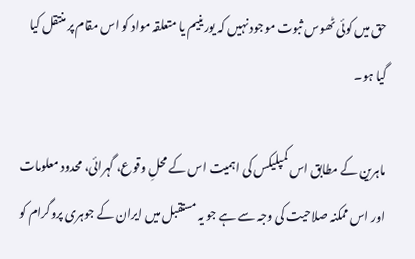حق میں کوئی ٹھوس ثبوت موجود نہیں کہ یورینیم یا متعلقہ مواد کو اس مقام پر منتقل کیا گیا ہو۔

ماہرین کے مطابق اس کمپلیکس کی اہمیت اس کے محلِ وقوع، گہرائی، محدود معلومات اور اس ممکنہ صلاحیت کی وجہ سے ہے جو یہ مستقبل میں ایران کے جوہری پروگرام کو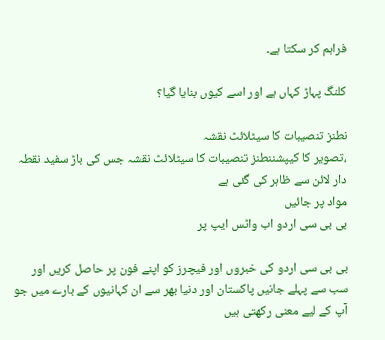فراہم کر سکتا ہے۔

کلنگ پہاڑ کہاں ہے اور اسے کیوں بنایا گیا؟

نطنز تنصیبات کا سیٹلائٹ نقشہ
،تصویر کا کیپشننطنز تنصیبات کا سیٹلائٹ نقشہ جس کی باڑ سفید نقطہ دار لائن سے ظاہر کی گئی ہے
مواد پر جائیں
بی بی سی اردو اب واٹس ایپ پر

بی بی سی اردو کی خبروں اور فیچرز کو اپنے فون پر حاصل کریں اور سب سے پہلے جانیں پاکستان اور دنیا بھر سے ان کہانیوں کے بارے میں جو آپ کے لیے معنی رکھتی ہیں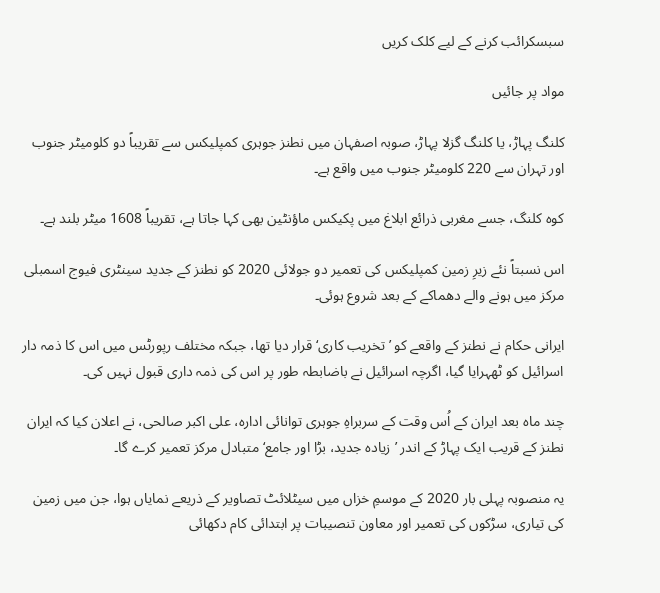سبسکرائب کرنے کے لیے کلک کریں

مواد پر جائیں

کلنگ پہاڑ، یا کلنگ گزلا پہاڑ، صوبہ اصفہان میں نطنز جوہری کمپلیکس سے تقریباً دو کلومیٹر جنوب اور تہران سے 220 کلومیٹر جنوب میں واقع ہے۔

کوہ کلنگ، جسے مغربی ذرائع ابلاغ میں پکیکس ماؤنٹین بھی کہا جاتا ہے، تقریباً 1608 میٹر بلند ہے۔

اس نسبتاً نئے زیرِ زمین کمپلیکس کی تعمیر دو جولائی 2020 کو نطنز کے جدید سینٹری فیوج اسمبلی مرکز میں ہونے والے دھماکے کے بعد شروع ہوئی۔

ایرانی حکام نے نطنز کے واقعے کو ’تخریب کاری‘ قرار دیا تھا، جبکہ مختلف رپورٹس میں اس کا ذمہ دار اسرائیل کو ٹھہرایا گیا، اگرچہ اسرائیل نے باضابطہ طور پر اس کی ذمہ داری قبول نہیں کی۔

چند ماہ بعد ایران کے اُس وقت کے سربراہِ جوہری توانائی ادارہ، علی اکبر صالحی، نے اعلان کیا کہ ایران نطنز کے قریب ایک پہاڑ کے اندر ’زیادہ جدید، بڑا اور جامع‘ متبادل مرکز تعمیر کرے گا۔

یہ منصوبہ پہلی بار 2020 کے موسمِ خزاں میں سیٹلائٹ تصاویر کے ذریعے نمایاں ہوا، جن میں زمین کی تیاری، سڑکوں کی تعمیر اور معاون تنصیبات پر ابتدائی کام دکھائی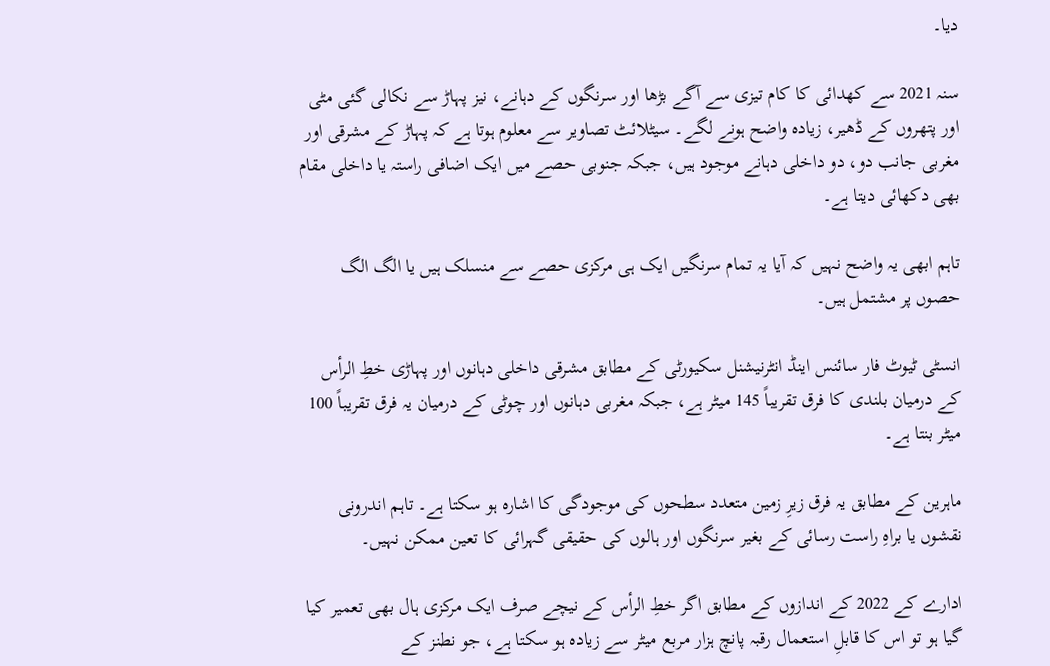دیا۔

سنہ 2021 سے کھدائی کا کام تیزی سے آگے بڑھا اور سرنگوں کے دہانے، نیز پہاڑ سے نکالی گئی مٹی اور پتھروں کے ڈھیر، زیادہ واضح ہونے لگے۔ سیٹلائٹ تصاویر سے معلوم ہوتا ہے کہ پہاڑ کے مشرقی اور مغربی جانب دو، دو داخلی دہانے موجود ہیں، جبکہ جنوبی حصے میں ایک اضافی راستہ یا داخلی مقام بھی دکھائی دیتا ہے۔

تاہم ابھی یہ واضح نہیں کہ آیا یہ تمام سرنگیں ایک ہی مرکزی حصے سے منسلک ہیں یا الگ الگ حصوں پر مشتمل ہیں۔

انسٹی ٹیوٹ فار سائنس اینڈ انٹرنیشنل سکیورٹی کے مطابق مشرقی داخلی دہانوں اور پہاڑی خطِ الرأس کے درمیان بلندی کا فرق تقریباً 145 میٹر ہے، جبکہ مغربی دہانوں اور چوٹی کے درمیان یہ فرق تقریباً 100 میٹر بنتا ہے۔

ماہرین کے مطابق یہ فرق زیرِ زمین متعدد سطحوں کی موجودگی کا اشارہ ہو سکتا ہے۔ تاہم اندرونی نقشوں یا براہِ راست رسائی کے بغیر سرنگوں اور ہالوں کی حقیقی گہرائی کا تعین ممکن نہیں۔

ادارے کے 2022 کے اندازوں کے مطابق اگر خطِ الرأس کے نیچے صرف ایک مرکزی ہال بھی تعمیر کیا گیا ہو تو اس کا قابلِ استعمال رقبہ پانچ ہزار مربع میٹر سے زیادہ ہو سکتا ہے، جو نطنز کے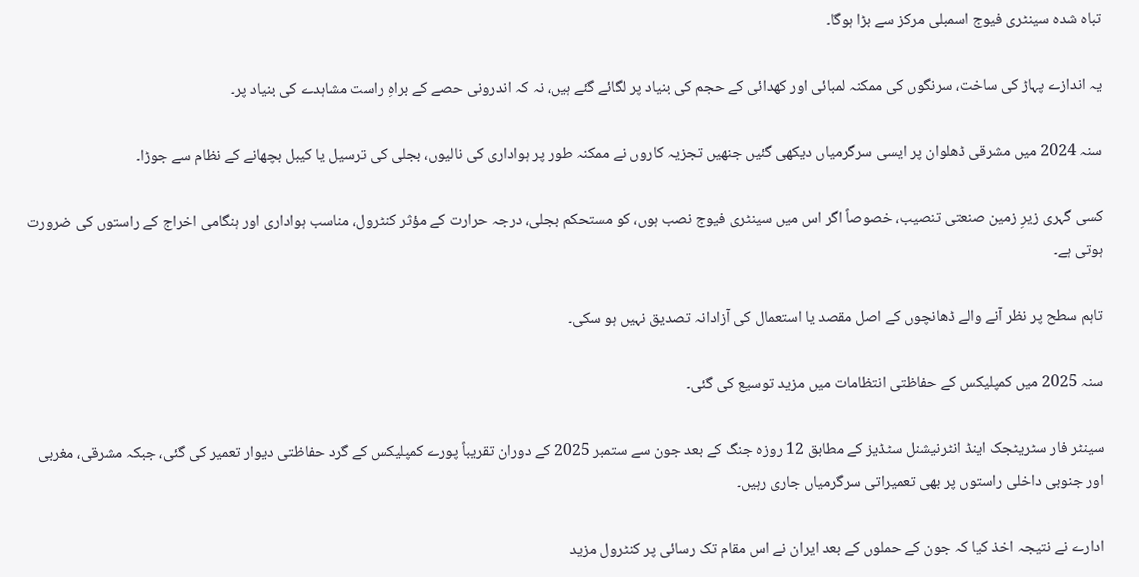تباہ شدہ سینٹری فیوج اسمبلی مرکز سے بڑا ہوگا۔

یہ اندازے پہاڑ کی ساخت، سرنگوں کی ممکنہ لمبائی اور کھدائی کے حجم کی بنیاد پر لگائے گئے ہیں، نہ کہ اندرونی حصے کے براہِ راست مشاہدے کی بنیاد پر۔

سنہ 2024 میں مشرقی ڈھلوان پر ایسی سرگرمیاں دیکھی گئیں جنھیں تجزیہ کاروں نے ممکنہ طور پر ہواداری کی نالیوں، بجلی کی ترسیل یا کیبل بچھانے کے نظام سے جوڑا۔

کسی گہری زیرِ زمین صنعتی تنصیب، خصوصاً اگر اس میں سینٹری فیوج نصب ہوں، کو مستحکم بجلی، درجہ حرارت کے مؤثر کنٹرول، مناسب ہواداری اور ہنگامی اخراج کے راستوں کی ضرورت ہوتی ہے۔

تاہم سطح پر نظر آنے والے ڈھانچوں کے اصل مقصد یا استعمال کی آزادانہ تصدیق نہیں ہو سکی۔

سنہ 2025 میں کمپلیکس کے حفاظتی انتظامات میں مزید توسیع کی گئی۔

سینٹر فار سٹریٹجک اینڈ انٹرنیشنل سٹڈیز کے مطابق 12 روزہ جنگ کے بعد جون سے ستمبر 2025 کے دوران تقریباً پورے کمپلیکس کے گرد حفاظتی دیوار تعمیر کی گئی، جبکہ مشرقی، مغربی اور جنوبی داخلی راستوں پر بھی تعمیراتی سرگرمیاں جاری رہیں۔

ادارے نے نتیجہ اخذ کیا کہ جون کے حملوں کے بعد ایران نے اس مقام تک رسائی پر کنٹرول مزید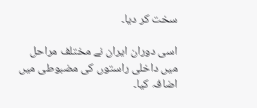سخت کر دیا۔

اسی دوران ایران نے مختلف مراحل میں داخلی راستوں کی مضبوطی میں اضافہ کیا۔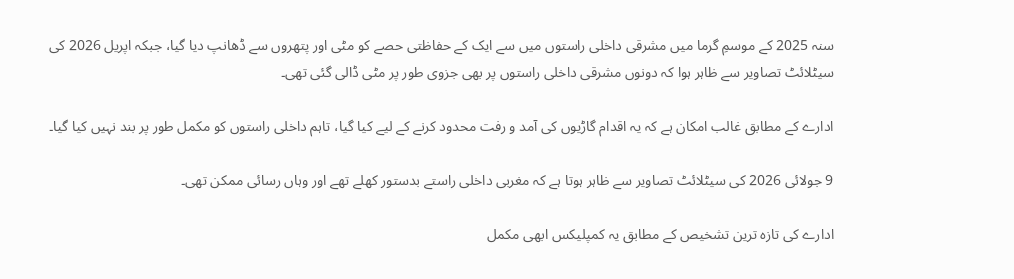سنہ 2025 کے موسمِ گرما میں مشرقی داخلی راستوں میں سے ایک کے حفاظتی حصے کو مٹی اور پتھروں سے ڈھانپ دیا گیا، جبکہ اپریل 2026 کی سیٹلائٹ تصاویر سے ظاہر ہوا کہ دونوں مشرقی داخلی راستوں پر بھی جزوی طور پر مٹی ڈالی گئی تھی۔

ادارے کے مطابق غالب امکان ہے کہ یہ اقدام گاڑیوں کی آمد و رفت محدود کرنے کے لیے کیا گیا، تاہم داخلی راستوں کو مکمل طور پر بند نہیں کیا گیا۔

9 جولائی 2026 کی سیٹلائٹ تصاویر سے ظاہر ہوتا ہے کہ مغربی داخلی راستے بدستور کھلے تھے اور وہاں رسائی ممکن تھی۔

ادارے کی تازہ ترین تشخیص کے مطابق یہ کمپلیکس ابھی مکمل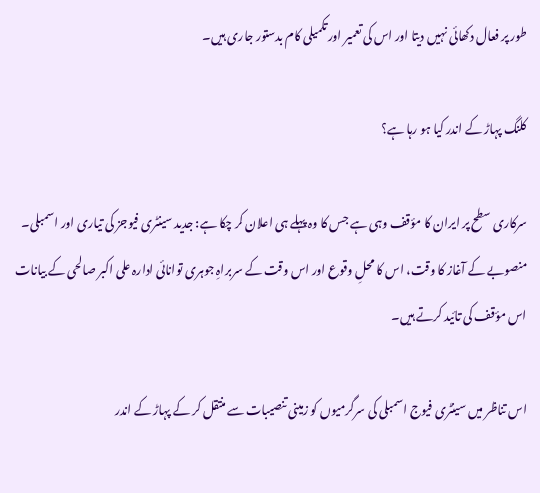طور پر فعال دکھائی نہیں دیتا اور اس کی تعمیر اور تکمیلی کام بدستور جاری ہیں۔

کلنگ پہاڑ کے اندر کیا ہو رہا ہے؟

سرکاری سطح پر ایران کا مؤقف وہی ہے جس کا وہ پہلے ہی اعلان کر چکا ہے: جدید سینٹری فیوجز کی تیاری اور اسمبلی۔ منصوبے کے آغاز کا وقت، اس کا محلِ وقوع اور اس وقت کے سربراہِ جوہری توانائی ادارہ علی اکبر صالحی کے بیانات اس مؤقف کی تائید کرتے ہیں۔

اس تناظر میں سینٹری فیوج اسمبلی کی سرگرمیوں کو زمینی تنصیبات سے منتقل کر کے پہاڑ کے اندر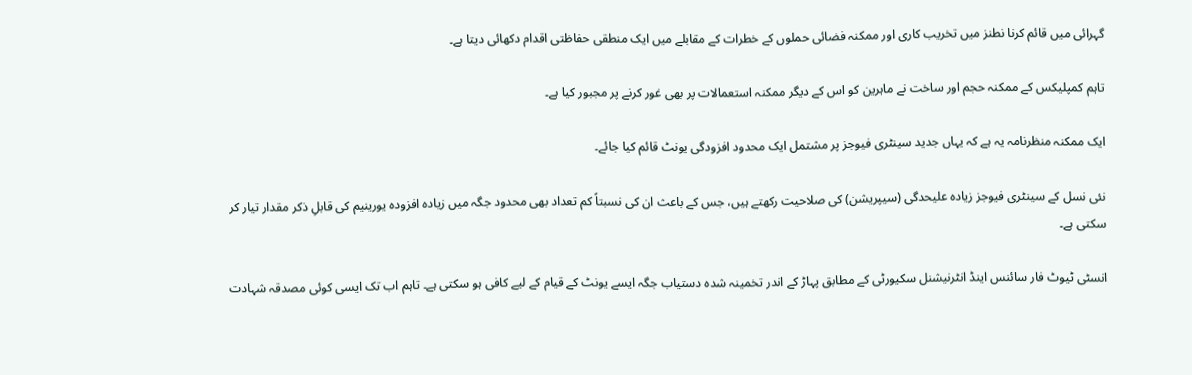گہرائی میں قائم کرنا نطنز میں تخریب کاری اور ممکنہ فضائی حملوں کے خطرات کے مقابلے میں ایک منطقی حفاظتی اقدام دکھائی دیتا ہے۔

تاہم کمپلیکس کے ممکنہ حجم اور ساخت نے ماہرین کو اس کے دیگر ممکنہ استعمالات پر بھی غور کرنے پر مجبور کیا ہے۔

ایک ممکنہ منظرنامہ یہ ہے کہ یہاں جدید سینٹری فیوجز پر مشتمل ایک محدود افزودگی یونٹ قائم کیا جائے۔

نئی نسل کے سینٹری فیوجز زیادہ علیحدگی (سیپریشن) کی صلاحیت رکھتے ہیں، جس کے باعث ان کی نسبتاً کم تعداد بھی محدود جگہ میں زیادہ افزودہ یورینیم کی قابلِ ذکر مقدار تیار کر سکتی ہے۔

انسٹی ٹیوٹ فار سائنس اینڈ انٹرنیشنل سکیورٹی کے مطابق پہاڑ کے اندر تخمینہ شدہ دستیاب جگہ ایسے یونٹ کے قیام کے لیے کافی ہو سکتی ہے۔ تاہم اب تک ایسی کوئی مصدقہ شہادت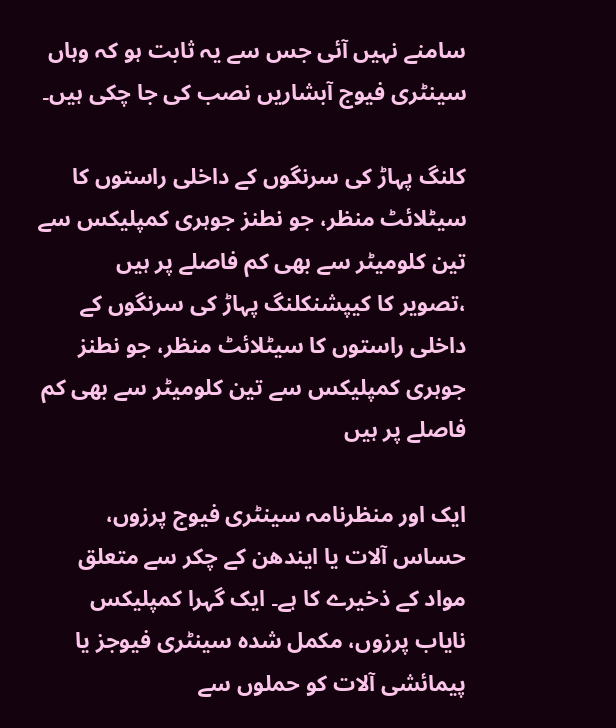سامنے نہیں آئی جس سے یہ ثابت ہو کہ وہاں سینٹری فیوج آبشاریں نصب کی جا چکی ہیں۔

کلنگ پہاڑ کی سرنگوں کے داخلی راستوں کا سیٹلائٹ منظر، جو نطنز جوہری کمپلیکس سے تین کلومیٹر سے بھی کم فاصلے پر ہیں
،تصویر کا کیپشنکلنگ پہاڑ کی سرنگوں کے داخلی راستوں کا سیٹلائٹ منظر، جو نطنز جوہری کمپلیکس سے تین کلومیٹر سے بھی کم فاصلے پر ہیں

ایک اور منظرنامہ سینٹری فیوج پرزوں، حساس آلات یا ایندھن کے چکر سے متعلق مواد کے ذخیرے کا ہے۔ ایک گہرا کمپلیکس نایاب پرزوں، مکمل شدہ سینٹری فیوجز یا پیمائشی آلات کو حملوں سے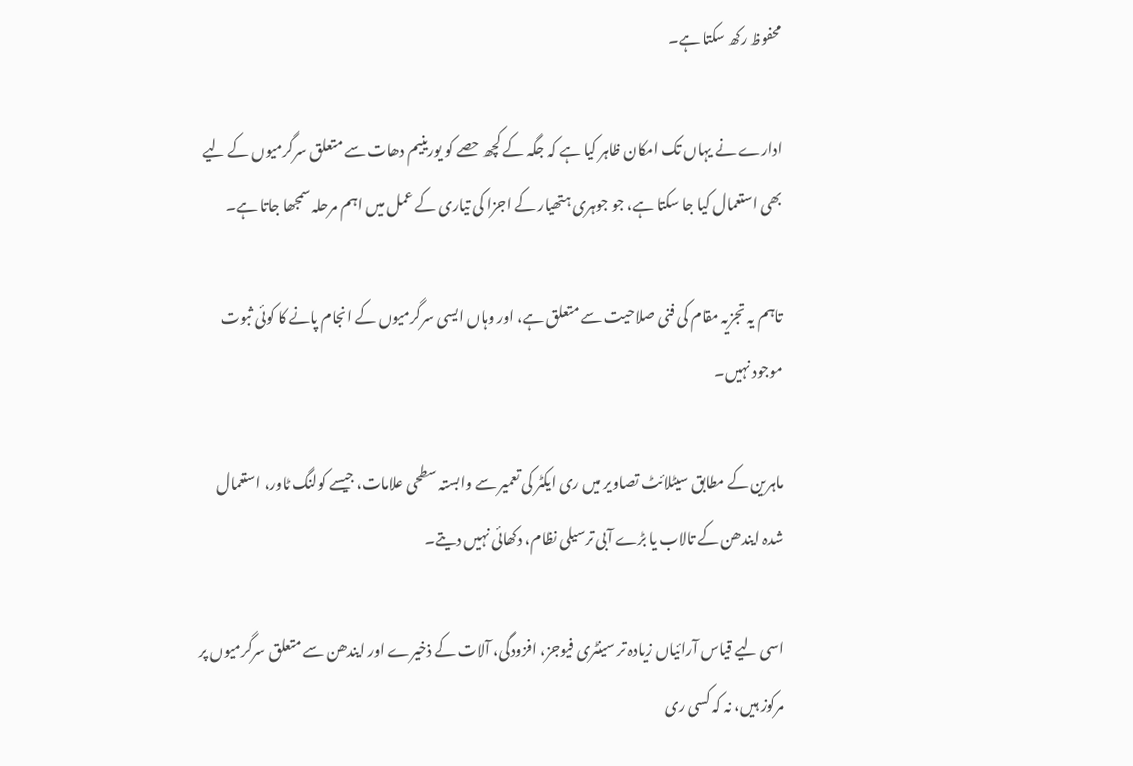محفوظ رکھ سکتا ہے۔

ادارے نے یہاں تک امکان ظاہر کیا ہے کہ جگہ کے کچھ حصے کو یورینیم دھات سے متعلق سرگرمیوں کے لیے بھی استعمال کیا جا سکتا ہے، جو جوہری ہتھیار کے اجزا کی تیاری کے عمل میں اہم مرحلہ سمجھا جاتا ہے۔

تاہم یہ تجزیہ مقام کی فنی صلاحیت سے متعلق ہے، اور وہاں ایسی سرگرمیوں کے انجام پانے کا کوئی ثبوت موجود نہیں۔

ماہرین کے مطابق سیٹلائٹ تصاویر میں ری ایکٹر کی تعمیر سے وابستہ سطحی علامات، جیسے کولنگ ٹاور، استعمال شدہ ایندھن کے تالاب یا بڑے آبی ترسیلی نظام، دکھائی نہیں دیتے۔

اسی لیے قیاس آرائیاں زیادہ تر سینٹری فیوجز، افزودگی، آلات کے ذخیرے اور ایندھن سے متعلق سرگرمیوں پر مرکوز ہیں، نہ کہ کسی ری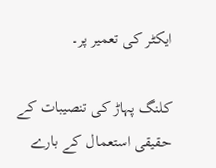ایکٹر کی تعمیر پر۔

کلنگ پہاڑ کی تنصیبات کے حقیقی استعمال کے بارے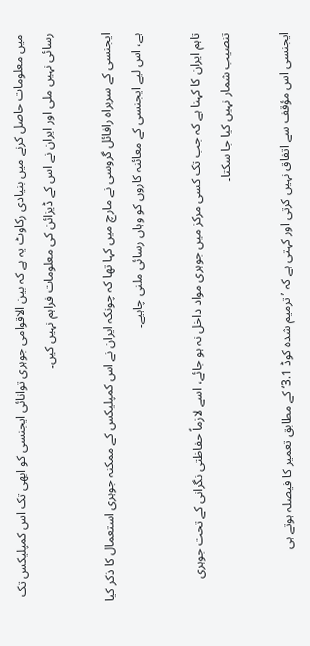میں معلومات حاصل کرنے میں بنیادی رکاوٹ یہ ہے کہ بین الاقوامی جوہری توانائی ایجنسی کو ابھی تک اس کمپلیکس تک رسائی نہیں ملی اور ایران نے اس کے ڈیزائن کی معلومات فراہم نہیں کیں۔

ایجنسی کے سربراہ رافائل گروسی نے مارچ میں کہا تھا کہ چونکہ ایران نے اس کمپلیکس کے ممکنہ جوہری استعمال کا ذکر کیا ہے، اس لیے ایجنسی کے معائنہ کاروں کو وہاں رسائی ملنی چاہیے۔

تاہم ایران کا کہنا ہے کہ جب تک کسی مرکز میں جوہری مواد داخل نہ ہو جائے، اسے لازماً حفاظتی نگرانی کے تحت جوہری تنصیب شمار نہیں کیا جا سکتا۔

ایجنسی اس مؤقف سے اتفاق نہیں کرتی اور کہتی ہے کہ ’ترمیم شدہ کوڈ 3.1‘ کے مطابق تعمیر کا فیصلہ ہوتے ہی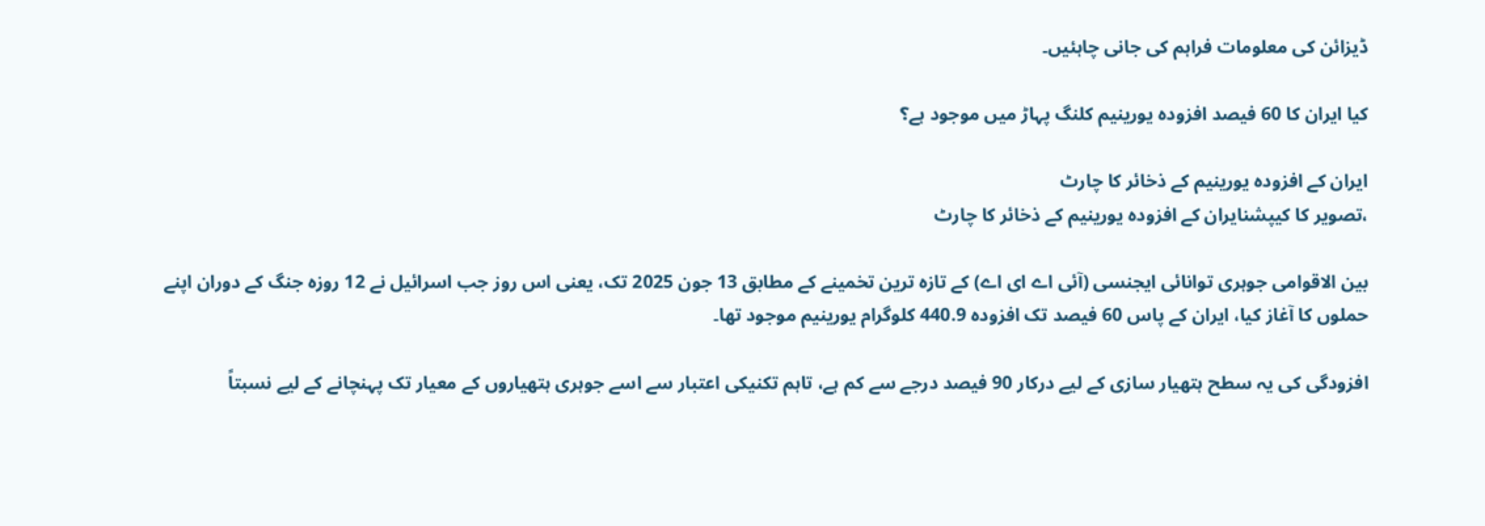ڈیزائن کی معلومات فراہم کی جانی چاہئیں۔

کیا ایران کا 60 فیصد افزودہ یورینیم کلنگ پہاڑ میں موجود ہے؟

ایران کے افزودہ یورینیم کے ذخائر کا چارٹ
،تصویر کا کیپشنایران کے افزودہ یورینیم کے ذخائر کا چارٹ

بین الاقوامی جوہری توانائی ایجنسی (آئی اے ای اے) کے تازہ ترین تخمینے کے مطابق 13 جون 2025 تک، یعنی اس روز جب اسرائیل نے 12 روزہ جنگ کے دوران اپنے حملوں کا آغاز کیا، ایران کے پاس 60 فیصد تک افزودہ 440.9 کلوگرام یورینیم موجود تھا۔

افزودگی کی یہ سطح ہتھیار سازی کے لیے درکار 90 فیصد درجے سے کم ہے، تاہم تکنیکی اعتبار سے اسے جوہری ہتھیاروں کے معیار تک پہنچانے کے لیے نسبتاً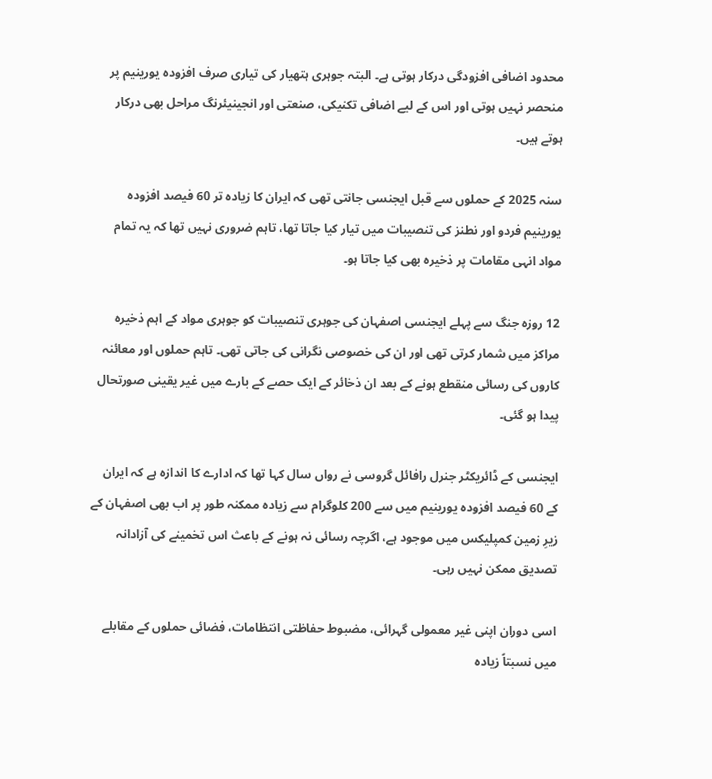محدود اضافی افزودگی درکار ہوتی ہے۔ البتہ جوہری ہتھیار کی تیاری صرف افزودہ یورینیم پر منحصر نہیں ہوتی اور اس کے لیے اضافی تکنیکی، صنعتی اور انجینیئرنگ مراحل بھی درکار ہوتے ہیں۔

سنہ 2025 کے حملوں سے قبل ایجنسی جانتی تھی کہ ایران کا زیادہ تر 60 فیصد افزودہ یورینیم فردو اور نطنز کی تنصیبات میں تیار کیا جاتا تھا، تاہم ضروری نہیں تھا کہ یہ تمام مواد انہی مقامات پر ذخیرہ بھی کیا جاتا ہو۔

12 روزہ جنگ سے پہلے ایجنسی اصفہان کی جوہری تنصیبات کو جوہری مواد کے اہم ذخیرہ مراکز میں شمار کرتی تھی اور ان کی خصوصی نگرانی کی جاتی تھی۔ تاہم حملوں اور معائنہ کاروں کی رسائی منقطع ہونے کے بعد ان ذخائر کے ایک حصے کے بارے میں غیر یقینی صورتحال پیدا ہو گئی۔

ایجنسی کے ڈائریکٹر جنرل رافائل گروسی نے رواں سال کہا تھا کہ ادارے کا اندازہ ہے کہ ایران کے 60 فیصد افزودہ یورینیم میں سے 200 کلوگرام سے زیادہ ممکنہ طور پر اب بھی اصفہان کے زیرِ زمین کمپلیکس میں موجود ہے، اگرچہ رسائی نہ ہونے کے باعث اس تخمینے کی آزادانہ تصدیق ممکن نہیں رہی۔

اسی دوران اپنی غیر معمولی گہرائی، مضبوط حفاظتی انتظامات، فضائی حملوں کے مقابلے میں نسبتاً زیادہ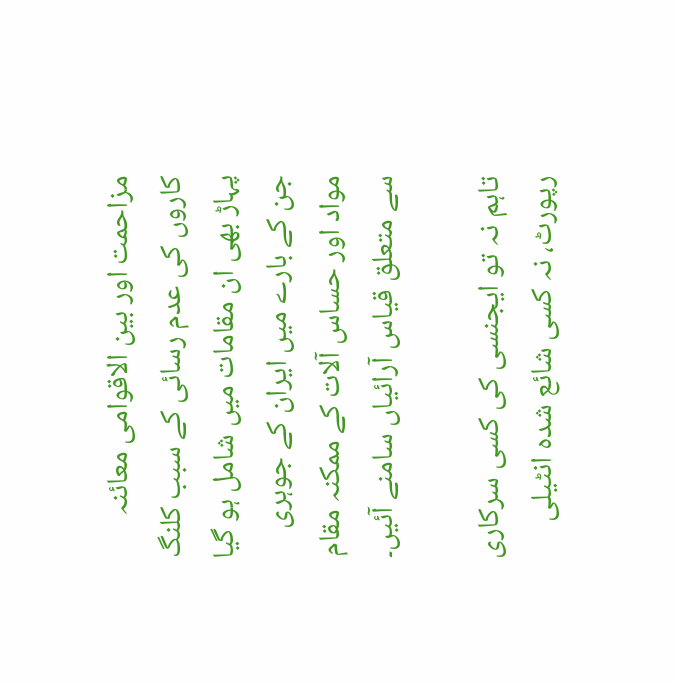مزاحمت اور بین الاقوامی معائنہ کاروں کی عدم رسائی کے سبب کلنگ پہاڑ بھی ان مقامات میں شامل ہو گیا جن کے بارے میں ایران کے جوہری مواد اور حساس آلات کے ممکنہ مقام سے متعلق قیاس آرائیاں سامنے آئیں۔

تاہم نہ تو ایجنسی کی کسی سرکاری رپورٹ، نہ کسی شائع شدہ انٹیلی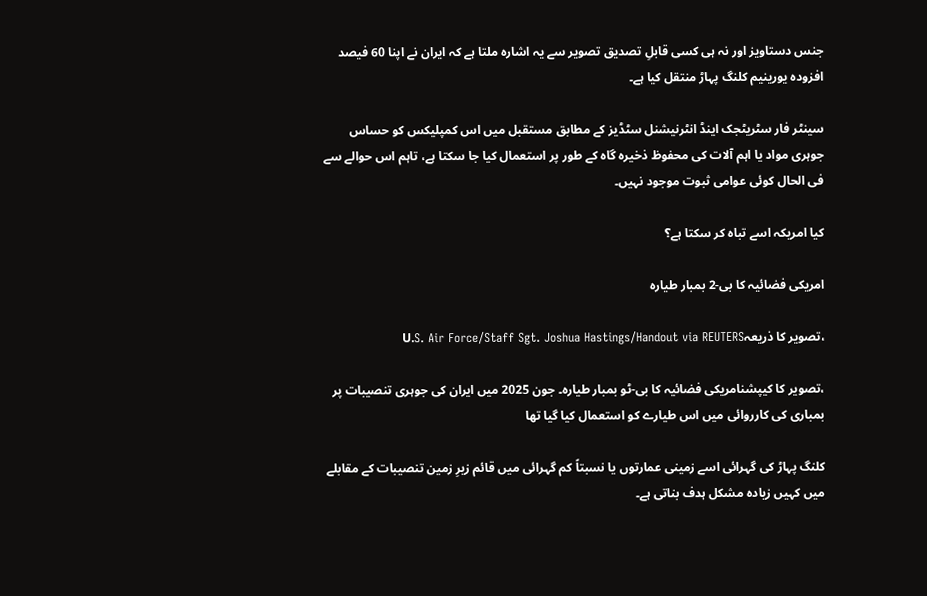جنس دستاویز اور نہ ہی کسی قابلِ تصدیق تصویر سے یہ اشارہ ملتا ہے کہ ایران نے اپنا 60 فیصد افزودہ یورینیم کلنگ پہاڑ منتقل کیا ہے۔

سینٹر فار سٹریٹجک اینڈ انٹرنیشنل سٹڈیز کے مطابق مستقبل میں اس کمپلیکس کو حساس جوہری مواد یا اہم آلات کی محفوظ ذخیرہ گاہ کے طور پر استعمال کیا جا سکتا ہے، تاہم اس حوالے سے فی الحال کوئی عوامی ثبوت موجود نہیں۔

کیا امریکہ اسے تباہ کر سکتا ہے؟

امریکی فضائیہ کا بی-2 بمبار طیارہ

،تصویر کا ذریعہU.S. Air Force/Staff Sgt. Joshua Hastings/Handout via REUTERS

،تصویر کا کیپشنامریکی فضائیہ کا بی-ٹو بمبار طیارہ۔ جون 2025 میں ایران کی جوہری تنصیبات پر بمباری کی کارروائی میں اس طیارے کو استعمال کیا گیا تھا

کلنگ پہاڑ کی گہرائی اسے زمینی عمارتوں یا نسبتاً کم گہرائی میں قائم زیرِ زمین تنصیبات کے مقابلے میں کہیں زیادہ مشکل ہدف بناتی ہے۔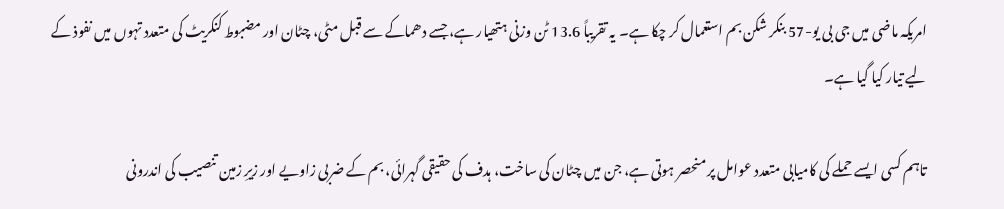امریکہ ماضی میں جی بی یو-57 بنکر شکن بم استعمال کر چکا ہے۔ یہ تقریباً 13.6 ٹن وزنی ہتھیار ہے، جسے دھماکے سے قبل مٹی، چٹان اور مضبوط کنکریٹ کی متعدد تہوں میں نفوذ کے لیے تیار کیا گیا ہے۔

تاہم کسی ایسے حملے کی کامیابی متعدد عوامل پر منحصر ہوتی ہے، جن میں چٹان کی ساخت، ہدف کی حقیقی گہرائی، بم کے ضربی زاویے اور زیرِ زمین تنصیب کی اندرونی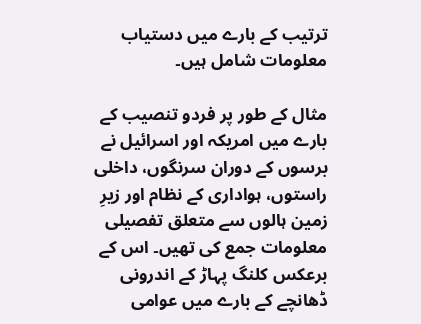ترتیب کے بارے میں دستیاب معلومات شامل ہیں۔

مثال کے طور پر فردو تنصیب کے بارے میں امریکہ اور اسرائیل نے برسوں کے دوران سرنگوں، داخلی راستوں، ہواداری کے نظام اور زیرِ زمین ہالوں سے متعلق تفصیلی معلومات جمع کی تھیں۔ اس کے برعکس کلنگ پہاڑ کے اندرونی ڈھانچے کے بارے میں عوامی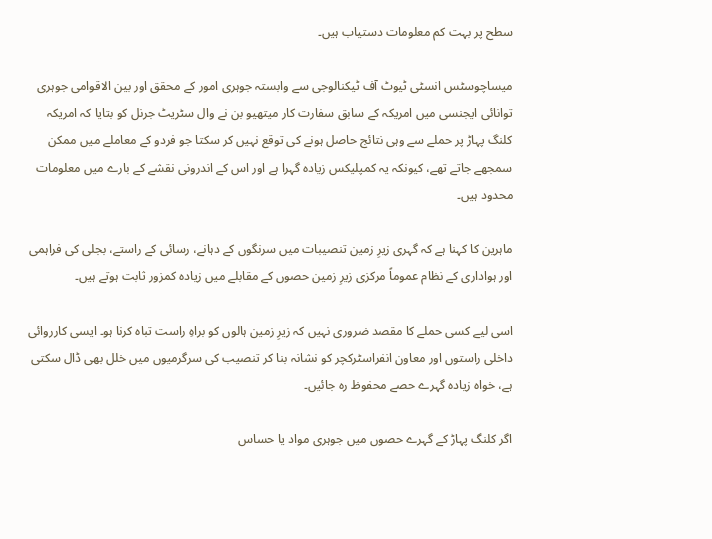سطح پر بہت کم معلومات دستیاب ہیں۔

میساچوسٹس انسٹی ٹیوٹ آف ٹیکنالوجی سے وابستہ جوہری امور کے محقق اور بین الاقوامی جوہری توانائی ایجنسی میں امریکہ کے سابق سفارت کار میتھیو بن نے وال سٹریٹ جرنل کو بتایا کہ امریکہ کلنگ پہاڑ پر حملے سے وہی نتائج حاصل ہونے کی توقع نہیں کر سکتا جو فردو کے معاملے میں ممکن سمجھے جاتے تھے، کیونکہ یہ کمپلیکس زیادہ گہرا ہے اور اس کے اندرونی نقشے کے بارے میں معلومات محدود ہیں۔

ماہرین کا کہنا ہے کہ گہری زیرِ زمین تنصیبات میں سرنگوں کے دہانے، رسائی کے راستے، بجلی کی فراہمی اور ہواداری کے نظام عموماً مرکزی زیرِ زمین حصوں کے مقابلے میں زیادہ کمزور ثابت ہوتے ہیں۔

اسی لیے کسی حملے کا مقصد ضروری نہیں کہ زیرِ زمین ہالوں کو براہِ راست تباہ کرنا ہو۔ ایسی کارروائی داخلی راستوں اور معاون انفراسٹرکچر کو نشانہ بنا کر تنصیب کی سرگرمیوں میں خلل بھی ڈال سکتی ہے، خواہ زیادہ گہرے حصے محفوظ رہ جائیں۔

اگر کلنگ پہاڑ کے گہرے حصوں میں جوہری مواد یا حساس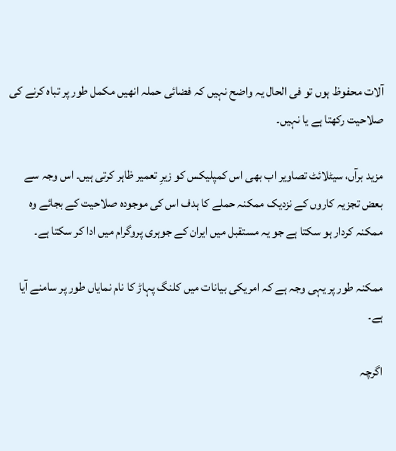آلات محفوظ ہوں تو فی الحال یہ واضح نہیں کہ فضائی حملہ انھیں مکمل طور پر تباہ کرنے کی صلاحیت رکھتا ہے یا نہیں۔

مزید برآں، سیٹلائٹ تصاویر اب بھی اس کمپلیکس کو زیرِ تعمیر ظاہر کرتی ہیں۔ اس وجہ سے بعض تجزیہ کاروں کے نزدیک ممکنہ حملے کا ہدف اس کی موجودہ صلاحیت کے بجائے وہ ممکنہ کردار ہو سکتا ہے جو یہ مستقبل میں ایران کے جوہری پروگرام میں ادا کر سکتا ہے۔

ممکنہ طور پر یہی وجہ ہے کہ امریکی بیانات میں کلنگ پہاڑ کا نام نمایاں طور پر سامنے آیا ہے۔

اگرچہ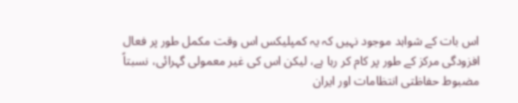اس بات کے شواہد موجود نہیں کہ یہ کمپلیکس اس وقت مکمل طور پر فعال افزودگی مرکز کے طور پر کام کر رہا ہے، لیکن اس کی غیر معمولی گہرائی، نسبتاً مضبوط حفاظتی انتظامات اور ایران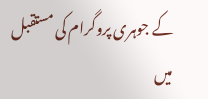کے جوہری پروگرام کی مستقبل میں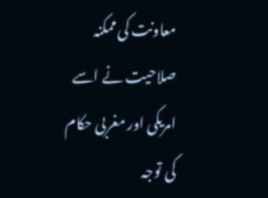معاونت کی ممکنہ صلاحیت نے اسے امریکی اور مغربی حکام کی توجہ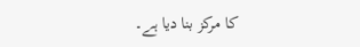کا مرکز بنا دیا ہے۔